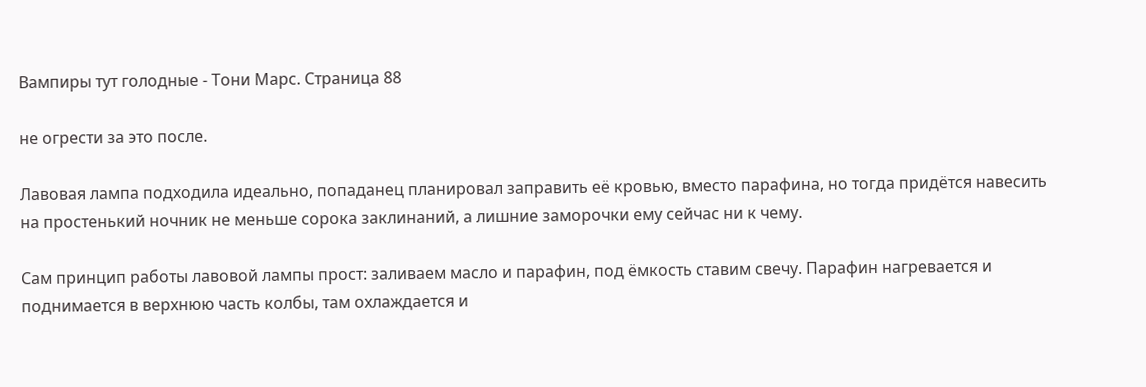Вампиры тут голодные - Тони Марс. Страница 88

не огрести за это после.

Лавовая лампа подходила идеально, попаданец планировал заправить её кровью, вместо парафина, но тогда придётся навесить на простенький ночник не меньше сорока заклинаний, а лишние заморочки ему сейчас ни к чему.

Сам принцип работы лавовой лампы прост: заливаем масло и парафин, под ёмкость ставим свечу. Парафин нагревается и поднимается в верхнюю часть колбы, там охлаждается и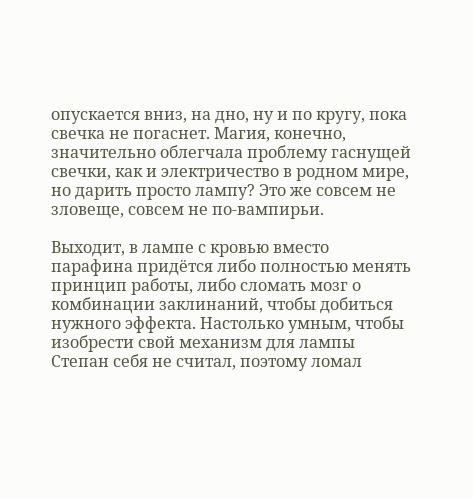опускается вниз, на дно, ну и по кругу, пока свечка не погаснет. Магия, конечно, значительно облегчала проблему гаснущей свечки, как и электричество в родном мире, но дарить просто лампу? Это же совсем не зловеще, совсем не по-вампирьи.

Выходит, в лампе с кровью вместо парафина придётся либо полностью менять принцип работы, либо сломать мозг о комбинации заклинаний, чтобы добиться нужного эффекта. Настолько умным, чтобы изобрести свой механизм для лампы Степан себя не считал, поэтому ломал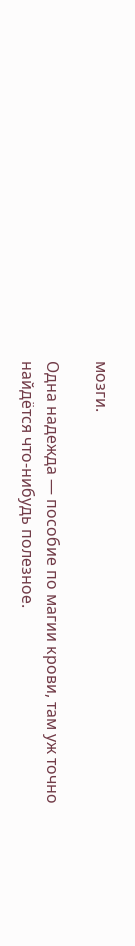мозги.

Одна надежда — пособие по магии крови, там уж точно найдётся что-нибудь полезное.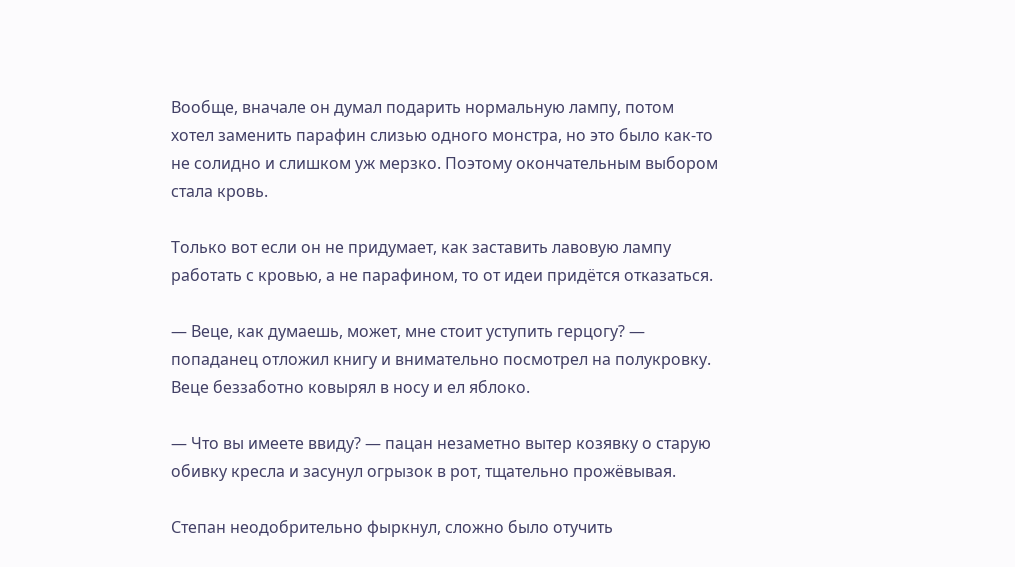Вообще, вначале он думал подарить нормальную лампу, потом хотел заменить парафин слизью одного монстра, но это было как-то не солидно и слишком уж мерзко. Поэтому окончательным выбором стала кровь.

Только вот если он не придумает, как заставить лавовую лампу работать с кровью, а не парафином, то от идеи придётся отказаться.

— Веце, как думаешь, может, мне стоит уступить герцогу? — попаданец отложил книгу и внимательно посмотрел на полукровку. Веце беззаботно ковырял в носу и ел яблоко.

— Что вы имеете ввиду? — пацан незаметно вытер козявку о старую обивку кресла и засунул огрызок в рот, тщательно прожёвывая.

Степан неодобрительно фыркнул, сложно было отучить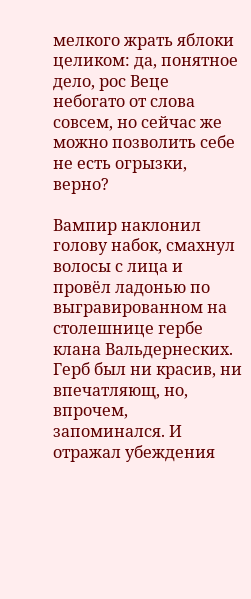мелкого жрать яблоки целиком: да, понятное дело, рос Веце небогато от слова совсем, но сейчас же можно позволить себе не есть огрызки, верно?

Вампир наклонил голову набок, смахнул волосы с лица и провёл ладонью по выгравированном на столешнице гербе клана Вальдернеских. Герб был ни красив, ни впечатляющ, но, впрочем, запоминался. И отражал убеждения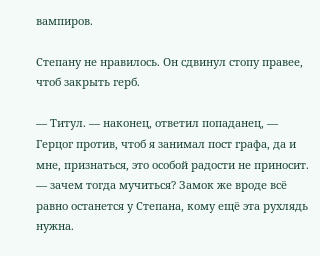вампиров.

Степану не нравилось. Он сдвинул стопу правее, чтоб закрыть герб.

— Титул. — наконец, ответил попаданец, — Герцог против, чтоб я занимал пост графа, да и мне, признаться, это особой радости не приносит. — зачем тогда мучиться? Замок же вроде всё равно останется у Степана, кому ещё эта рухлядь нужна.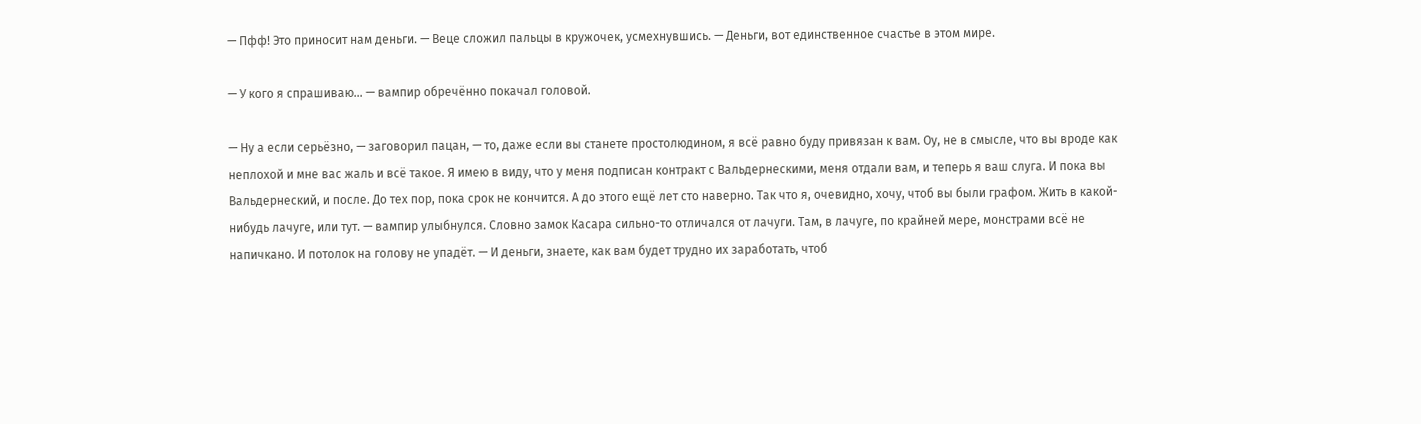— Пфф! Это приносит нам деньги. — Веце сложил пальцы в кружочек, усмехнувшись. — Деньги, вот единственное счастье в этом мире.

— У кого я спрашиваю… — вампир обречённо покачал головой.

— Ну а если серьёзно, — заговорил пацан, — то, даже если вы станете простолюдином, я всё равно буду привязан к вам. Оу, не в смысле, что вы вроде как неплохой и мне вас жаль и всё такое. Я имею в виду, что у меня подписан контракт с Вальдернескими, меня отдали вам, и теперь я ваш слуга. И пока вы Вальдернеский, и после. До тех пор, пока срок не кончится. А до этого ещё лет сто наверно. Так что я, очевидно, хочу, чтоб вы были графом. Жить в какой-нибудь лачуге, или тут. — вампир улыбнулся. Словно замок Касара сильно-то отличался от лачуги. Там, в лачуге, по крайней мере, монстрами всё не напичкано. И потолок на голову не упадёт. — И деньги, знаете, как вам будет трудно их заработать, чтоб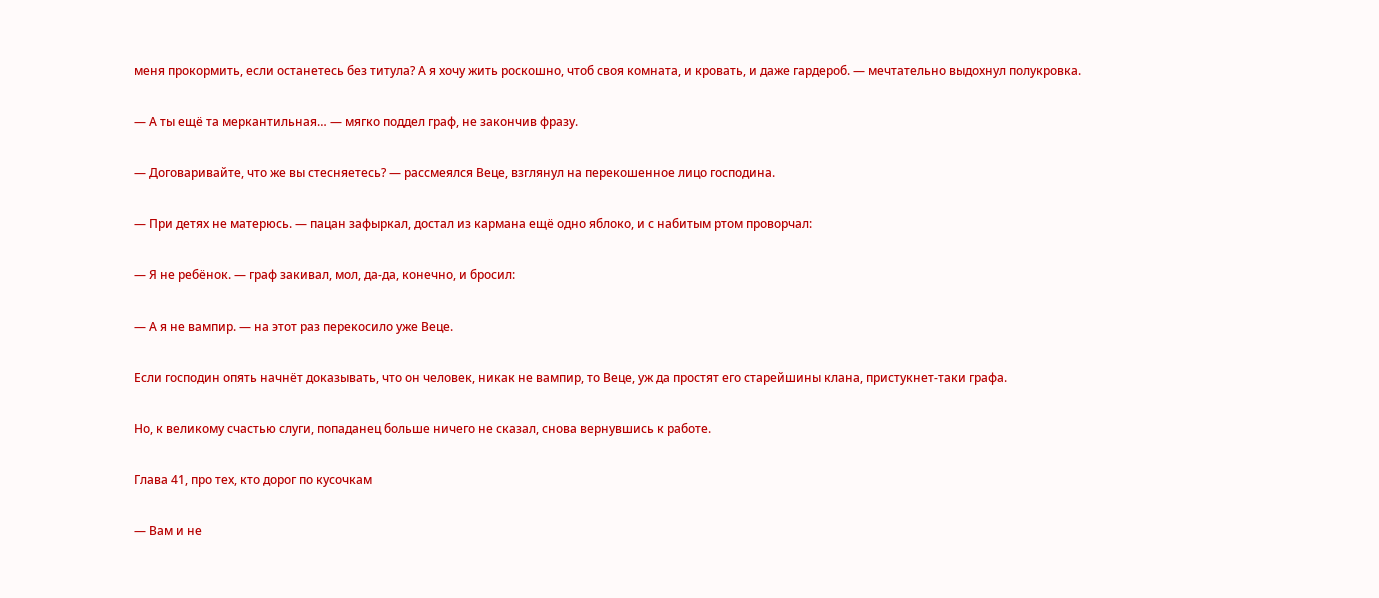меня прокормить, если останетесь без титула? А я хочу жить роскошно, чтоб своя комната, и кровать, и даже гардероб. — мечтательно выдохнул полукровка.

— А ты ещё та меркантильная… — мягко поддел граф, не закончив фразу.

— Договаривайте, что же вы стесняетесь? — рассмеялся Веце, взглянул на перекошенное лицо господина.

— При детях не матерюсь. — пацан зафыркал, достал из кармана ещё одно яблоко, и с набитым ртом проворчал:

— Я не ребёнок. — граф закивал, мол, да-да, конечно, и бросил:

— А я не вампир. — на этот раз перекосило уже Веце.

Если господин опять начнёт доказывать, что он человек, никак не вампир, то Веце, уж да простят его старейшины клана, пристукнет-таки графа.

Но, к великому счастью слуги, попаданец больше ничего не сказал, снова вернувшись к работе.

Глава 41, про тех, кто дорог по кусочкам

— Вам и не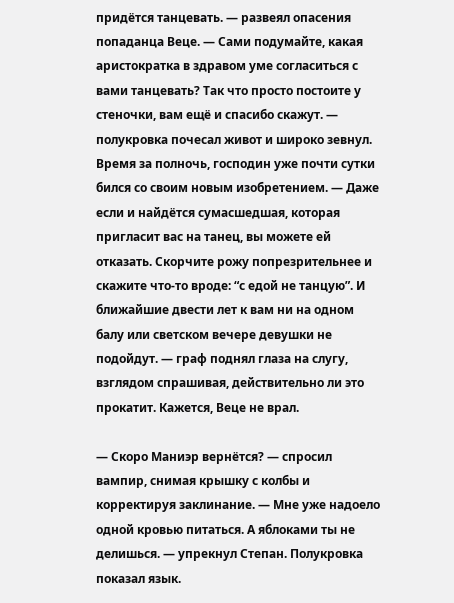придётся танцевать. — развеял опасения попаданца Веце. — Сами подумайте, какая аристократка в здравом уме согласиться с вами танцевать? Так что просто постоите у стеночки, вам ещё и спасибо скажут. — полукровка почесал живот и широко зевнул. Время за полночь, господин уже почти сутки бился со своим новым изобретением. — Даже если и найдётся сумасшедшая, которая пригласит вас на танец, вы можете ей отказать. Скорчите рожу попрезрительнее и скажите что-то вроде: “с едой не танцую”. И ближайшие двести лет к вам ни на одном балу или светском вечере девушки не подойдут. — граф поднял глаза на слугу, взглядом спрашивая, действительно ли это прокатит. Кажется, Веце не врал.

— Скоро Маниэр вернётся? — спросил вампир, снимая крышку с колбы и корректируя заклинание. — Мне уже надоело одной кровью питаться. А яблоками ты не делишься. — упрекнул Степан. Полукровка показал язык.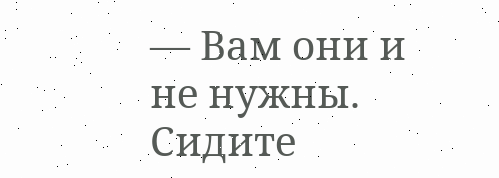— Вам они и не нужны. Сидите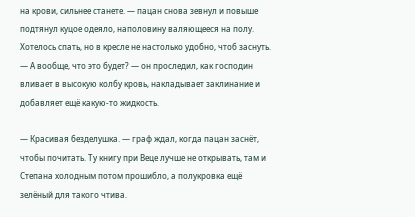на крови, сильнее станете. — пацан снова зевнул и повыше подтянул куцое одеяло, наполовину валяющееся на полу. Хотелось спать, но в кресле не настолько удобно, чтоб заснуть. — А вообще, что это будет? — он проследил, как господин вливает в высокую колбу кровь, накладывает заклинание и добавляет ещё какую-то жидкость.

— Красивая безделушка. — граф ждал, когда пацан заснёт, чтобы почитать. Ту книгу при Веце лучше не открывать, там и Степана холодным потом прошибло, а полукровка ещё зелёный для такого чтива.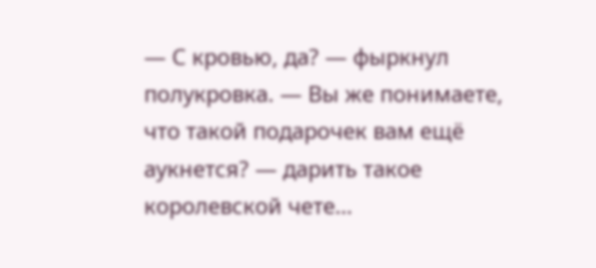— С кровью, да? — фыркнул полукровка. — Вы же понимаете, что такой подарочек вам ещё аукнется? — дарить такое королевской чете…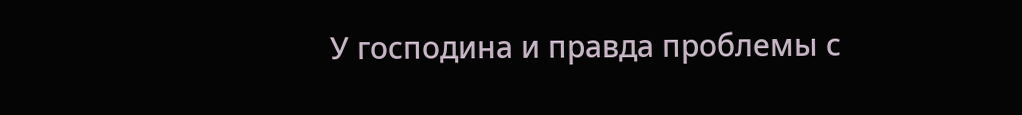У господина и правда проблемы с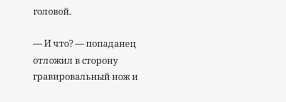головой.

— И что? — попаданец отложил в сторону гравировальный нож и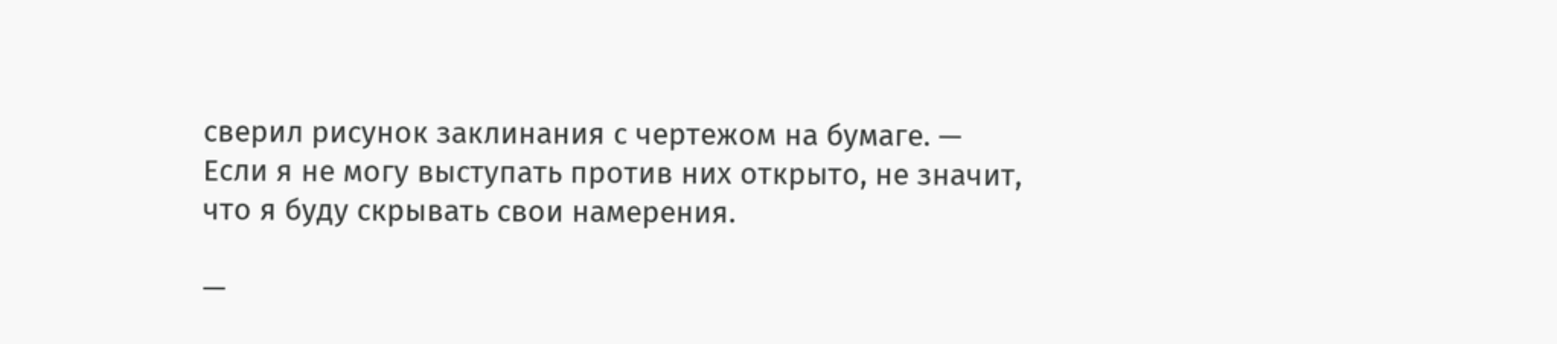сверил рисунок заклинания с чертежом на бумаге. — Если я не могу выступать против них открыто, не значит, что я буду скрывать свои намерения.

—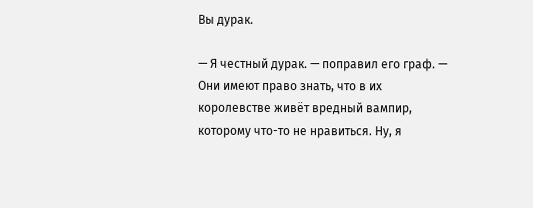Вы дурак.

— Я честный дурак. — поправил его граф. — Они имеют право знать, что в их королевстве живёт вредный вампир, которому что-то не нравиться. Ну, я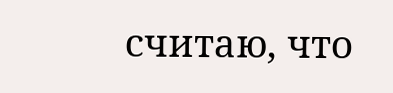считаю, что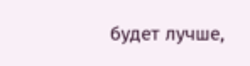будет лучше,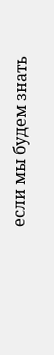если мы будем знать